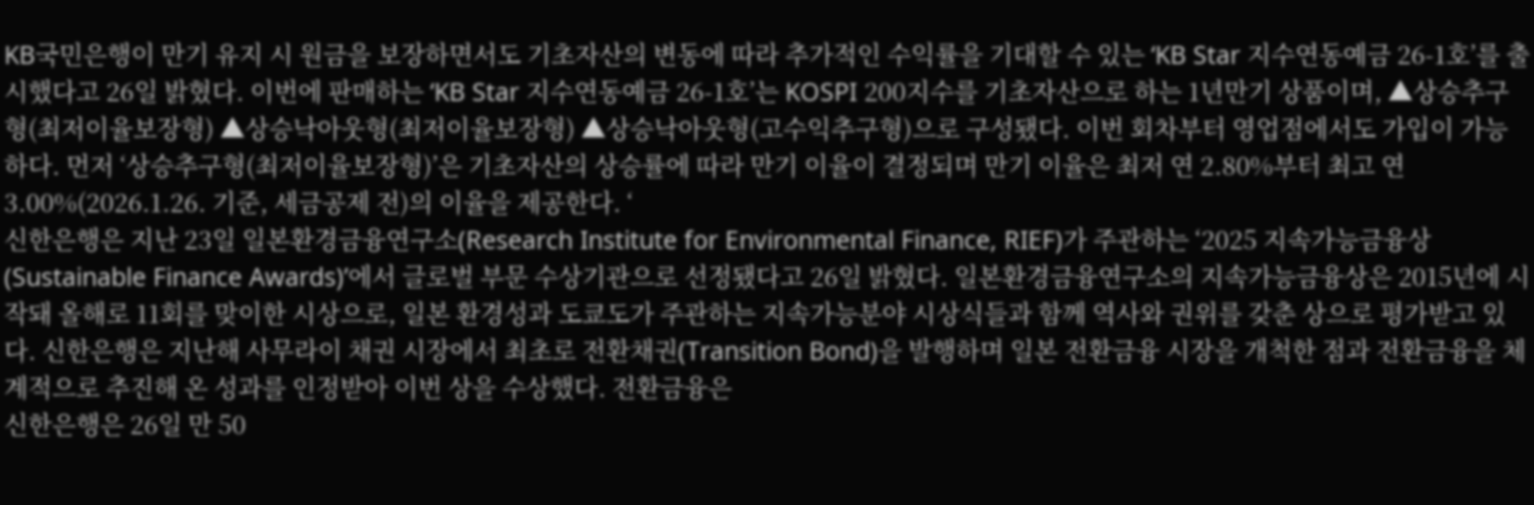KB국민은행이 만기 유지 시 원금을 보장하면서도 기초자산의 변동에 따라 추가적인 수익률을 기대할 수 있는 ‘KB Star 지수연동예금 26-1호’를 출시했다고 26일 밝혔다. 이번에 판매하는 ‘KB Star 지수연동예금 26-1호’는 KOSPI 200지수를 기초자산으로 하는 1년만기 상품이며, ▲상승추구형(최저이율보장형) ▲상승낙아웃형(최저이율보장형) ▲상승낙아웃형(고수익추구형)으로 구성됐다. 이번 회차부터 영업점에서도 가입이 가능하다. 먼저 ‘상승추구형(최저이율보장형)’은 기초자산의 상승률에 따라 만기 이율이 결정되며 만기 이율은 최저 연 2.80%부터 최고 연 3.00%(2026.1.26. 기준, 세금공제 전)의 이율을 제공한다. ‘
신한은행은 지난 23일 일본환경금융연구소(Research Institute for Environmental Finance, RIEF)가 주관하는 ‘2025 지속가능금융상(Sustainable Finance Awards)’에서 글로벌 부문 수상기관으로 선정됐다고 26일 밝혔다. 일본환경금융연구소의 지속가능금융상은 2015년에 시작돼 올해로 11회를 맞이한 시상으로, 일본 환경성과 도쿄도가 주관하는 지속가능분야 시상식들과 함께 역사와 권위를 갖춘 상으로 평가받고 있다. 신한은행은 지난해 사무라이 채권 시장에서 최초로 전환채권(Transition Bond)을 발행하며 일본 전환금융 시장을 개척한 점과 전환금융을 체계적으로 추진해 온 성과를 인정받아 이번 상을 수상했다. 전환금융은
신한은행은 26일 만 50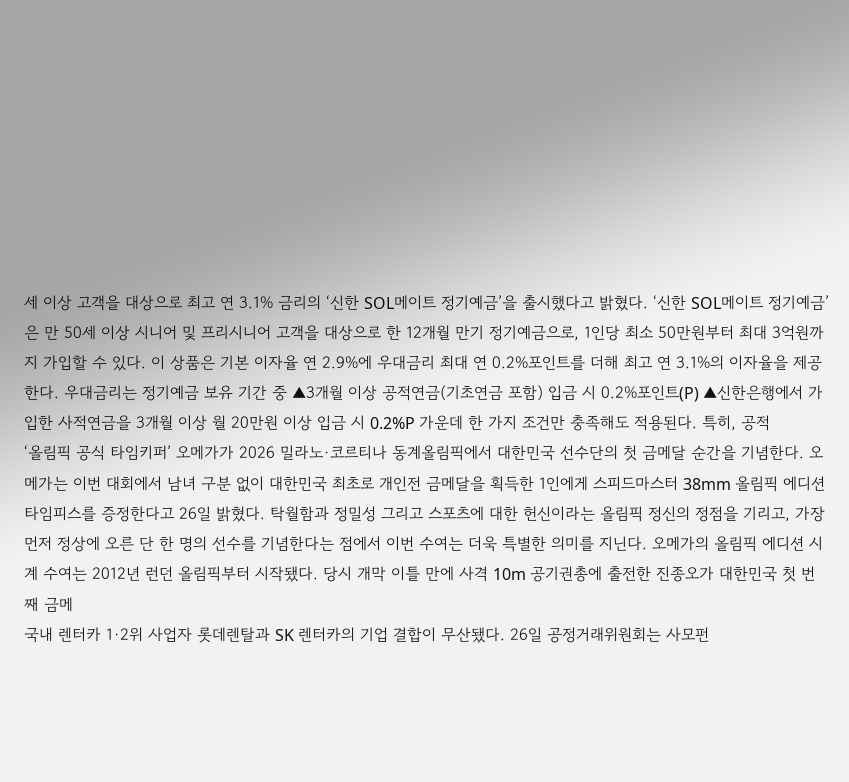세 이상 고객을 대상으로 최고 연 3.1% 금리의 ‘신한 SOL메이트 정기예금’을 출시했다고 밝혔다. ‘신한 SOL메이트 정기예금’은 만 50세 이상 시니어 및 프리시니어 고객을 대상으로 한 12개월 만기 정기예금으로, 1인당 최소 50만원부터 최대 3억원까지 가입할 수 있다. 이 상품은 기본 이자율 연 2.9%에 우대금리 최대 연 0.2%포인트를 더해 최고 연 3.1%의 이자율을 제공한다. 우대금리는 정기예금 보유 기간 중 ▲3개월 이상 공적연금(기초연금 포함) 입금 시 0.2%포인트(P) ▲신한은행에서 가입한 사적연금을 3개월 이상 월 20만원 이상 입금 시 0.2%P 가운데 한 가지 조건만 충족해도 적용된다. 특히, 공적
‘올림픽 공식 타임키퍼’ 오메가가 2026 밀라노·코르티나 동계올림픽에서 대한민국 선수단의 첫 금메달 순간을 기념한다. 오메가는 이번 대회에서 남녀 구분 없이 대한민국 최초로 개인전 금메달을 획득한 1인에게 스피드마스터 38mm 올림픽 에디션 타임피스를 증정한다고 26일 밝혔다. 탁월함과 정밀성 그리고 스포츠에 대한 헌신이라는 올림픽 정신의 정점을 기리고, 가장 먼저 정상에 오른 단 한 명의 선수를 기념한다는 점에서 이번 수여는 더욱 특별한 의미를 지닌다. 오메가의 올림픽 에디션 시계 수여는 2012년 런던 올림픽부터 시작됐다. 당시 개막 이틀 만에 사격 10m 공기권총에 출전한 진종오가 대한민국 첫 번째 금메
국내 렌터카 1·2위 사업자 롯데렌탈과 SK 렌터카의 기업 결합이 무산됐다. 26일 공정거래위원회는 사모펀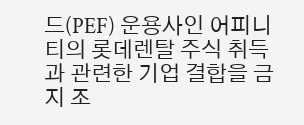드(PEF) 운용사인 어피니티의 롯데렌탈 주식 취득과 관련한 기업 결합을 금지 조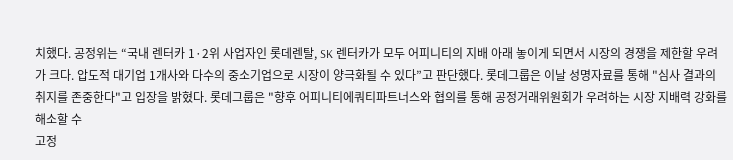치했다. 공정위는 “국내 렌터카 1·2위 사업자인 롯데렌탈, SK 렌터카가 모두 어피니티의 지배 아래 놓이게 되면서 시장의 경쟁을 제한할 우려가 크다. 압도적 대기업 1개사와 다수의 중소기업으로 시장이 양극화될 수 있다”고 판단했다. 롯데그룹은 이날 성명자료를 통해 "심사 결과의 취지를 존중한다"고 입장을 밝혔다. 롯데그룹은 "향후 어피니티에쿼티파트너스와 협의를 통해 공정거래위원회가 우려하는 시장 지배력 강화를 해소할 수
고정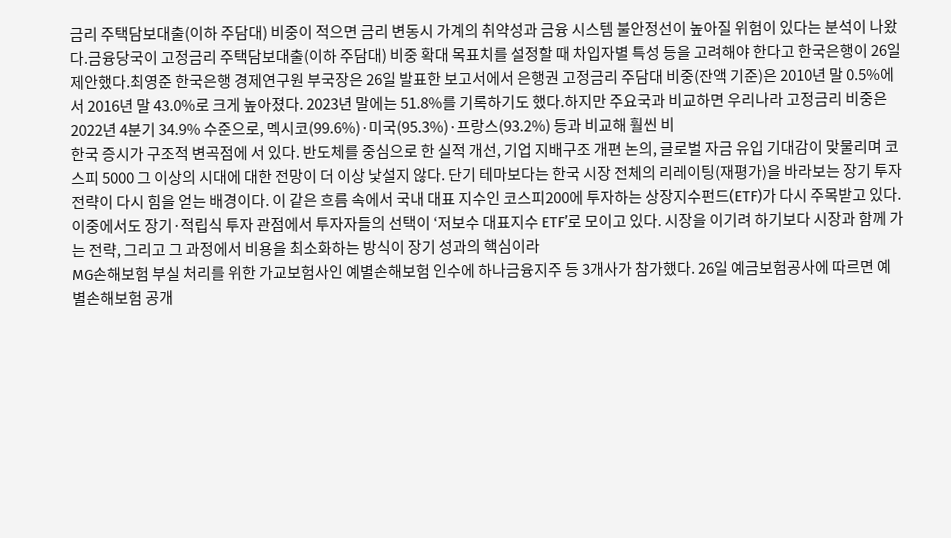금리 주택담보대출(이하 주담대) 비중이 적으면 금리 변동시 가계의 취약성과 금융 시스템 불안정선이 높아질 위험이 있다는 분석이 나왔다.금융당국이 고정금리 주택담보대출(이하 주담대) 비중 확대 목표치를 설정할 때 차입자별 특성 등을 고려해야 한다고 한국은행이 26일 제안했다.최영준 한국은행 경제연구원 부국장은 26일 발표한 보고서에서 은행권 고정금리 주담대 비중(잔액 기준)은 2010년 말 0.5%에서 2016년 말 43.0%로 크게 높아졌다. 2023년 말에는 51.8%를 기록하기도 했다.하지만 주요국과 비교하면 우리나라 고정금리 비중은 2022년 4분기 34.9% 수준으로, 멕시코(99.6%)·미국(95.3%)·프랑스(93.2%) 등과 비교해 훨씬 비
한국 증시가 구조적 변곡점에 서 있다. 반도체를 중심으로 한 실적 개선, 기업 지배구조 개편 논의, 글로벌 자금 유입 기대감이 맞물리며 코스피 5000 그 이상의 시대에 대한 전망이 더 이상 낯설지 않다. 단기 테마보다는 한국 시장 전체의 리레이팅(재평가)을 바라보는 장기 투자 전략이 다시 힘을 얻는 배경이다. 이 같은 흐름 속에서 국내 대표 지수인 코스피200에 투자하는 상장지수펀드(ETF)가 다시 주목받고 있다. 이중에서도 장기·적립식 투자 관점에서 투자자들의 선택이 ‘저보수 대표지수 ETF’로 모이고 있다. 시장을 이기려 하기보다 시장과 함께 가는 전략, 그리고 그 과정에서 비용을 최소화하는 방식이 장기 성과의 핵심이라
MG손해보험 부실 처리를 위한 가교보험사인 예별손해보험 인수에 하나금융지주 등 3개사가 참가했다. 26일 예금보험공사에 따르면 예별손해보험 공개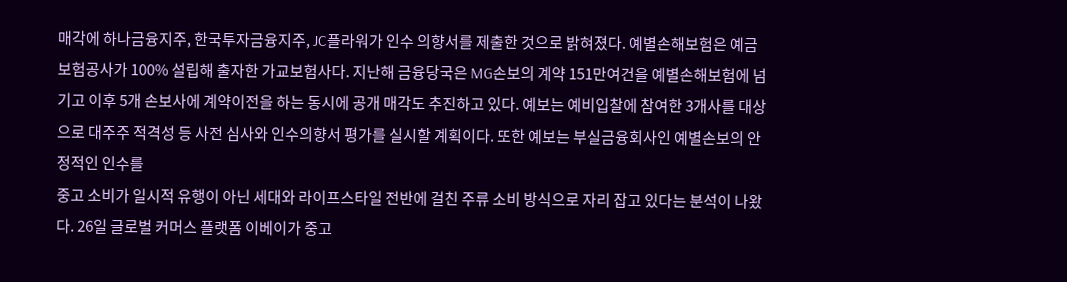매각에 하나금융지주, 한국투자금융지주, JC플라워가 인수 의향서를 제출한 것으로 밝혀졌다. 예별손해보험은 예금보험공사가 100% 설립해 출자한 가교보험사다. 지난해 금융당국은 MG손보의 계약 151만여건을 예별손해보험에 넘기고 이후 5개 손보사에 계약이전을 하는 동시에 공개 매각도 추진하고 있다. 예보는 예비입찰에 참여한 3개사를 대상으로 대주주 적격성 등 사전 심사와 인수의향서 평가를 실시할 계획이다. 또한 예보는 부실금융회사인 예별손보의 안정적인 인수를
중고 소비가 일시적 유행이 아닌 세대와 라이프스타일 전반에 걸친 주류 소비 방식으로 자리 잡고 있다는 분석이 나왔다. 26일 글로벌 커머스 플랫폼 이베이가 중고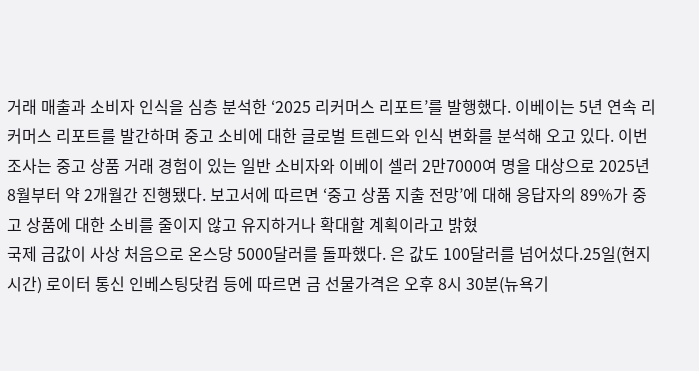거래 매출과 소비자 인식을 심층 분석한 ‘2025 리커머스 리포트’를 발행했다. 이베이는 5년 연속 리커머스 리포트를 발간하며 중고 소비에 대한 글로벌 트렌드와 인식 변화를 분석해 오고 있다. 이번 조사는 중고 상품 거래 경험이 있는 일반 소비자와 이베이 셀러 2만7000여 명을 대상으로 2025년 8월부터 약 2개월간 진행됐다. 보고서에 따르면 ‘중고 상품 지출 전망’에 대해 응답자의 89%가 중고 상품에 대한 소비를 줄이지 않고 유지하거나 확대할 계획이라고 밝혔
국제 금값이 사상 처음으로 온스당 5000달러를 돌파했다. 은 값도 100달러를 넘어섰다.25일(현지시간) 로이터 통신 인베스팅닷컴 등에 따르면 금 선물가격은 오후 8시 30분(뉴욕기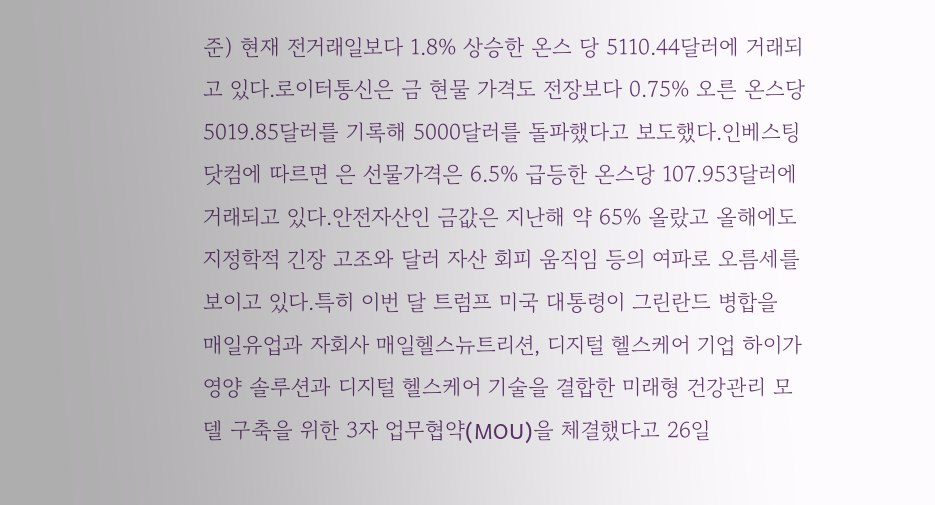준) 현재 전거래일보다 1.8% 상승한 온스 당 5110.44달러에 거래되고 있다.로이터통신은 금 현물 가격도 전장보다 0.75% 오른 온스당 5019.85달러를 기록해 5000달러를 돌파했다고 보도했다.인베스팅닷컴에 따르면 은 선물가격은 6.5% 급등한 온스당 107.953달러에 거래되고 있다.안전자산인 금값은 지난해 약 65% 올랐고 올해에도 지정학적 긴장 고조와 달러 자산 회피 움직임 등의 여파로 오름세를 보이고 있다.특히 이번 달 트럼프 미국 대통령이 그린란드 병합을
매일유업과 자회사 매일헬스뉴트리션, 디지털 헬스케어 기업 하이가 영양 솔루션과 디지털 헬스케어 기술을 결합한 미래형 건강관리 모델 구축을 위한 3자 업무협약(MOU)을 체결했다고 26일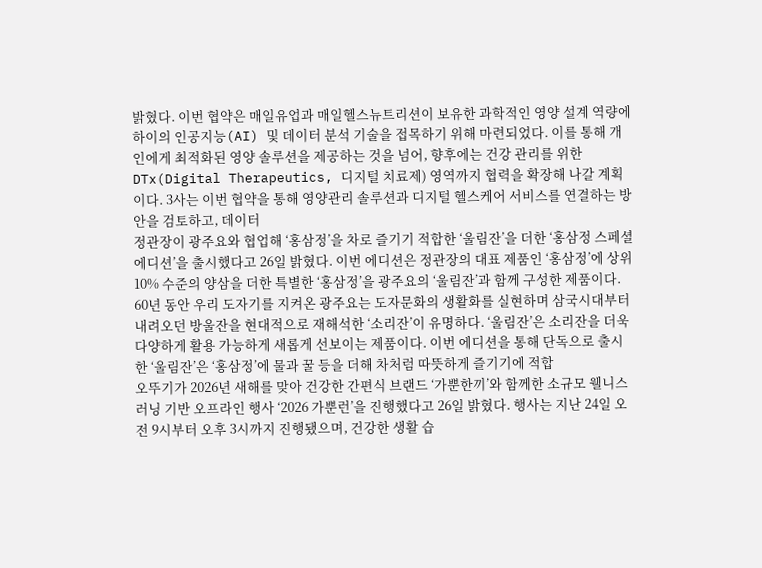밝혔다. 이번 협약은 매일유업과 매일헬스뉴트리션이 보유한 과학적인 영양 설계 역량에 하이의 인공지능(AI) 및 데이터 분석 기술을 접목하기 위해 마련되었다. 이를 통해 개인에게 최적화된 영양 솔루션을 제공하는 것을 넘어, 향후에는 건강 관리를 위한 DTx(Digital Therapeutics, 디지털 치료제) 영역까지 협력을 확장해 나갈 계획이다. 3사는 이번 협약을 통해 영양관리 솔루션과 디지털 헬스케어 서비스를 연결하는 방안을 검토하고, 데이터
정관장이 광주요와 협업해 ‘홍삼정’을 차로 즐기기 적합한 ‘울림잔’을 더한 ‘홍삼정 스페셜 에디션’을 출시했다고 26일 밝혔다. 이번 에디션은 정관장의 대표 제품인 ‘홍삼정’에 상위 10% 수준의 양삼을 더한 특별한 ‘홍삼정’을 광주요의 ‘울림잔’과 함께 구성한 제품이다. 60년 동안 우리 도자기를 지켜온 광주요는 도자문화의 생활화를 실현하며 삼국시대부터 내려오던 방울잔을 현대적으로 재해석한 ‘소리잔’이 유명하다. ‘울림잔’은 소리잔을 더욱 다양하게 활용 가능하게 새롭게 선보이는 제품이다. 이번 에디션을 통해 단독으로 출시한 ‘울림잔’은 ‘홍삼정’에 물과 꿀 등을 더해 차처럼 따뜻하게 즐기기에 적합
오뚜기가 2026년 새해를 맞아 건강한 간편식 브랜드 ‘가뿐한끼’와 함께한 소규모 웰니스 러닝 기반 오프라인 행사 ‘2026 가뿐런’을 진행했다고 26일 밝혔다. 행사는 지난 24일 오전 9시부터 오후 3시까지 진행됐으며, 건강한 생활 습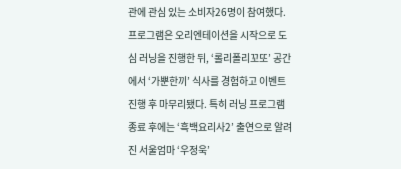관에 관심 있는 소비자26명이 참여했다. 프로그램은 오리엔테이션을 시작으로 도심 러닝을 진행한 뒤, ‘롤리폴리꼬또’ 공간에서 ‘가뿐한끼’ 식사를 경험하고 이벤트 진행 후 마무리됐다. 특히 러닝 프로그램 종료 후에는 ‘흑백요리사2’ 출연으로 알려진 서울엄마 ‘우정욱’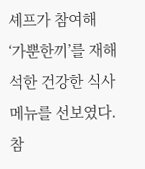셰프가 참여해 ‘가뿐한끼’를 재해석한 건강한 식사 메뉴를 선보였다. 참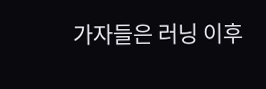가자들은 러닝 이후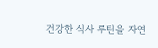건강한 식사 루틴을 자연